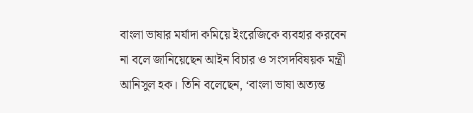বাংলা ভাষার মর্যাদা কমিয়ে ইংরেজিকে ব্যবহার করবেন না বলে জানিয়েছেন আইন বিচার ও সংসদবিষয়ক মন্ত্রী আনিসুল হক। তিনি বলেছেন, ‘বাংলা ভাষা অত্যন্ত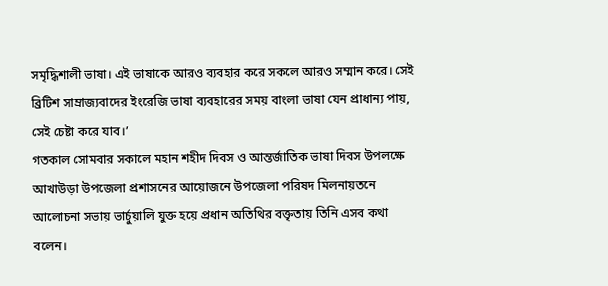সমৃদ্ধিশালী ভাষা। এই ভাষাকে আরও ব্যবহার করে সকলে আরও সম্মান করে। সেই ব্রিটিশ সাম্রাজ্যবাদের ইংরেজি ভাষা ব্যবহারের সময় বাংলা ভাষা যেন প্রাধান্য পায়, সেই চেষ্টা করে যাব।’
গতকাল সোমবার সকালে মহান শহীদ দিবস ও আন্তর্জাতিক ভাষা দিবস উপলক্ষে আখাউড়া উপজেলা প্রশাসনের আয়োজনে উপজেলা পরিষদ মিলনায়তনে আলোচনা সভায় ভার্চুয়ালি যুক্ত হয়ে প্রধান অতিথির বক্তৃতায় তিনি এসব কথা বলেন।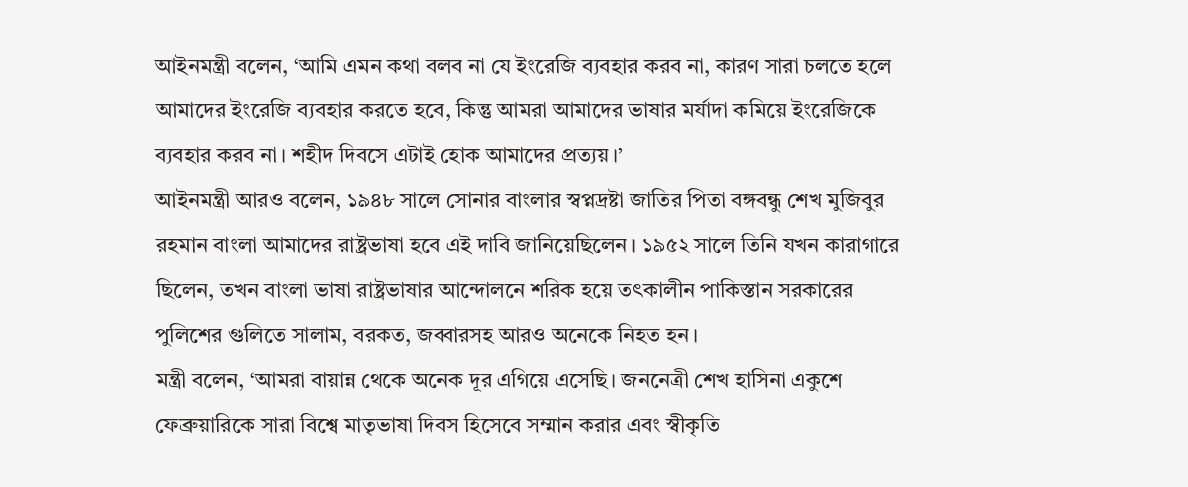আইনমন্ত্রী বলেন, ‘আমি এমন কথা বলব না যে ইংরেজি ব্যবহার করব না, কারণ সারা চলতে হলে আমাদের ইংরেজি ব্যবহার করতে হবে, কিন্তু আমরা আমাদের ভাষার মর্যাদা কমিয়ে ইংরেজিকে ব্যবহার করব না। শহীদ দিবসে এটাই হোক আমাদের প্রত্যয়।’
আইনমন্ত্রী আরও বলেন, ১৯৪৮ সালে সোনার বাংলার স্বপ্নদ্রষ্টা জাতির পিতা বঙ্গবন্ধু শেখ মুজিবুর রহমান বাংলা আমাদের রাষ্ট্রভাষা হবে এই দাবি জানিয়েছিলেন। ১৯৫২ সালে তিনি যখন কারাগারে ছিলেন, তখন বাংলা ভাষা রাষ্ট্রভাষার আন্দোলনে শরিক হয়ে তৎকালীন পাকিস্তান সরকারের পুলিশের গুলিতে সালাম, বরকত, জব্বারসহ আরও অনেকে নিহত হন।
মন্ত্রী বলেন, ‘আমরা বায়ান্ন থেকে অনেক দূর এগিয়ে এসেছি। জননেত্রী শেখ হাসিনা একুশে ফেব্রুয়ারিকে সারা বিশ্বে মাতৃভাষা দিবস হিসেবে সম্মান করার এবং স্বীকৃতি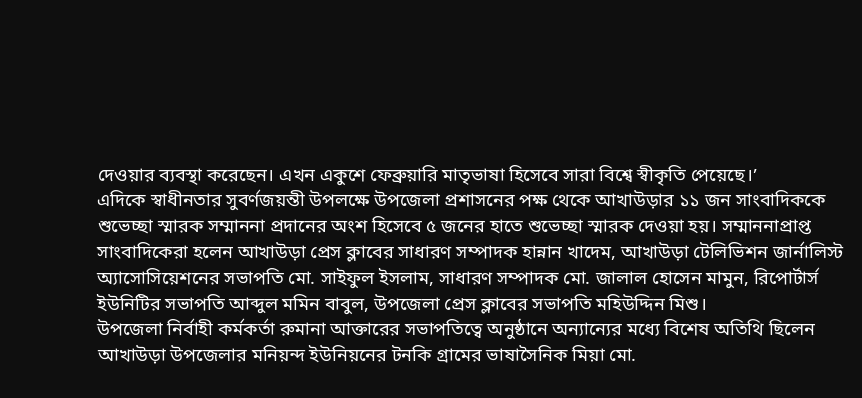দেওয়ার ব্যবস্থা করেছেন। এখন একুশে ফেব্রুয়ারি মাতৃভাষা হিসেবে সারা বিশ্বে স্বীকৃতি পেয়েছে।’
এদিকে স্বাধীনতার সুবর্ণজয়ন্তী উপলক্ষে উপজেলা প্রশাসনের পক্ষ থেকে আখাউড়ার ১১ জন সাংবাদিককে শুভেচ্ছা স্মারক সম্মাননা প্রদানের অংশ হিসেবে ৫ জনের হাতে শুভেচ্ছা স্মারক দেওয়া হয়। সম্মাননাপ্রাপ্ত সাংবাদিকেরা হলেন আখাউড়া প্রেস ক্লাবের সাধারণ সম্পাদক হান্নান খাদেম, আখাউড়া টেলিভিশন জার্নালিস্ট অ্যাসোসিয়েশনের সভাপতি মো. সাইফুল ইসলাম, সাধারণ সম্পাদক মো. জালাল হোসেন মামুন, রিপোর্টার্স ইউনিটির সভাপতি আব্দুল মমিন বাবুল, উপজেলা প্রেস ক্লাবের সভাপতি মহিউদ্দিন মিশু।
উপজেলা নির্বাহী কর্মকর্তা রুমানা আক্তারের সভাপতিত্বে অনুষ্ঠানে অন্যান্যের মধ্যে বিশেষ অতিথি ছিলেন আখাউড়া উপজেলার মনিয়ন্দ ইউনিয়নের টনকি গ্রামের ভাষাসৈনিক মিয়া মো.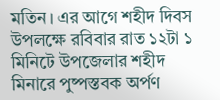মতিন। এর আগে শহীদ দিবস উপলক্ষে রবিবার রাত ১২টা ১ মিনিটে উপজেলার শহীদ মিনারে পুষ্পস্তবক অর্পণ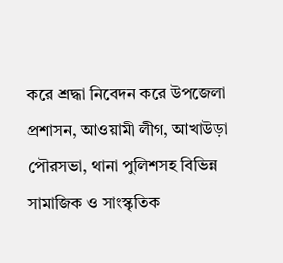করে শ্রদ্ধা নিবেদন করে উপজেলা প্রশাসন, আওয়ামী লীগ, আখাউড়া পৌরসভা, থানা পুলিশসহ বিভিন্ন সামাজিক ও সাংস্কৃতিক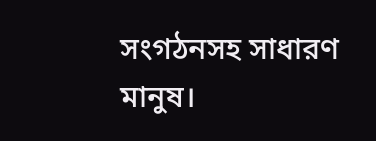সংগঠনসহ সাধারণ মানুষ।